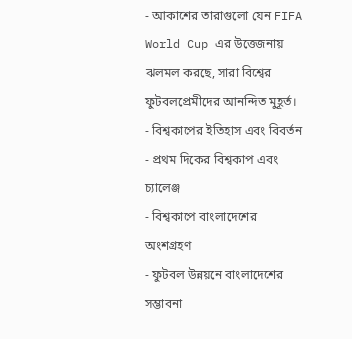- আকাশের তারাগুলো যেন FIFA World Cup এর উত্তেজনায় ঝলমল করছে, সারা বিশ্বের ফুটবলপ্রেমীদের আনন্দিত মুহূর্ত।
- বিশ্বকাপের ইতিহাস এবং বিবর্তন
- প্রথম দিকের বিশ্বকাপ এবং চ্যালেঞ্জ
- বিশ্বকাপে বাংলাদেশের অংশগ্রহণ
- ফুটবল উন্নয়নে বাংলাদেশের সম্ভাবনা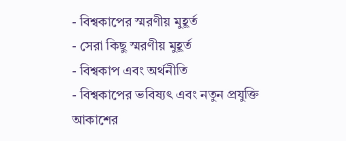- বিশ্বকাপের স্মরণীয় মুহূর্ত
- সেরা কিছু স্মরণীয় মুহূর্ত
- বিশ্বকাপ এবং অর্থনীতি
- বিশ্বকাপের ভবিষ্যৎ এবং নতুন প্রযুক্তি
আকাশের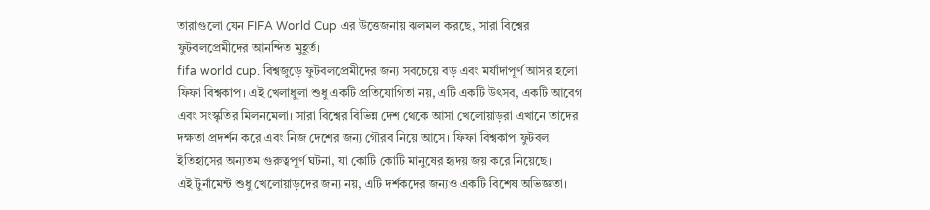তারাগুলো যেন FIFA World Cup এর উত্তেজনায় ঝলমল করছে, সারা বিশ্বের ফুটবলপ্রেমীদের আনন্দিত মুহূর্ত।
fifa world cup. বিশ্বজুড়ে ফুটবলপ্রেমীদের জন্য সবচেয়ে বড় এবং মর্যাদাপূর্ণ আসর হলো ফিফা বিশ্বকাপ। এই খেলাধুলা শুধু একটি প্রতিযোগিতা নয়, এটি একটি উৎসব, একটি আবেগ এবং সংস্কৃতির মিলনমেলা। সারা বিশ্বের বিভিন্ন দেশ থেকে আসা খেলোয়াড়রা এখানে তাদের দক্ষতা প্রদর্শন করে এবং নিজ দেশের জন্য গৌরব নিয়ে আসে। ফিফা বিশ্বকাপ ফুটবল ইতিহাসের অন্যতম গুরুত্বপূর্ণ ঘটনা, যা কোটি কোটি মানুষের হৃদয় জয় করে নিয়েছে।
এই টুর্নামেন্ট শুধু খেলোয়াড়দের জন্য নয়, এটি দর্শকদের জন্যও একটি বিশেষ অভিজ্ঞতা।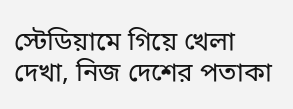স্টেডিয়ামে গিয়ে খেলা দেখা, নিজ দেশের পতাকা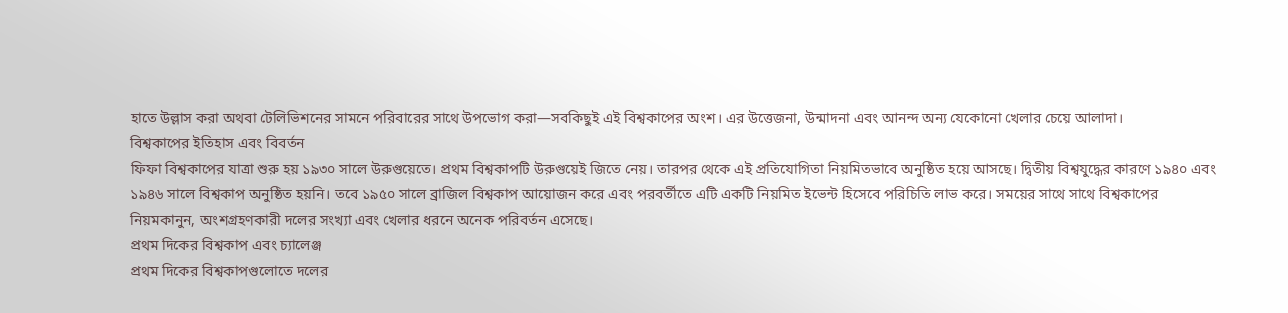হাতে উল্লাস করা অথবা টেলিভিশনের সামনে পরিবারের সাথে উপভোগ করা—সবকিছুই এই বিশ্বকাপের অংশ। এর উত্তেজনা, উন্মাদনা এবং আনন্দ অন্য যেকোনো খেলার চেয়ে আলাদা।
বিশ্বকাপের ইতিহাস এবং বিবর্তন
ফিফা বিশ্বকাপের যাত্রা শুরু হয় ১৯৩০ সালে উরুগুয়েতে। প্রথম বিশ্বকাপটি উরুগুয়েই জিতে নেয়। তারপর থেকে এই প্রতিযোগিতা নিয়মিতভাবে অনুষ্ঠিত হয়ে আসছে। দ্বিতীয় বিশ্বযুদ্ধের কারণে ১৯৪০ এবং ১৯৪৬ সালে বিশ্বকাপ অনুষ্ঠিত হয়নি। তবে ১৯৫০ সালে ব্রাজিল বিশ্বকাপ আয়োজন করে এবং পরবর্তীতে এটি একটি নিয়মিত ইভেন্ট হিসেবে পরিচিতি লাভ করে। সময়ের সাথে সাথে বিশ্বকাপের নিয়মকানুন, অংশগ্রহণকারী দলের সংখ্যা এবং খেলার ধরনে অনেক পরিবর্তন এসেছে।
প্রথম দিকের বিশ্বকাপ এবং চ্যালেঞ্জ
প্রথম দিকের বিশ্বকাপগুলোতে দলের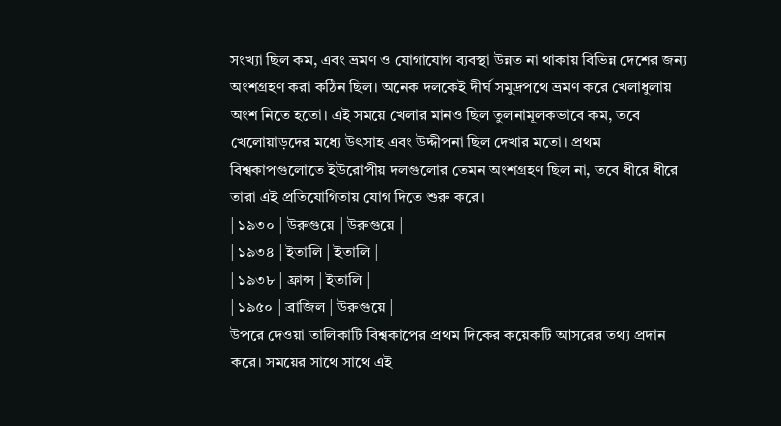সংখ্যা ছিল কম, এবং ভ্রমণ ও যোগাযোগ ব্যবস্থা উন্নত না থাকায় বিভিন্ন দেশের জন্য অংশগ্রহণ করা কঠিন ছিল। অনেক দলকেই দীর্ঘ সমুদ্রপথে ভ্রমণ করে খেলাধুলায় অংশ নিতে হতো। এই সময়ে খেলার মানও ছিল তুলনামূলকভাবে কম, তবে খেলোয়াড়দের মধ্যে উৎসাহ এবং উদ্দীপনা ছিল দেখার মতো। প্রথম বিশ্বকাপগুলোতে ইউরোপীয় দলগুলোর তেমন অংশগ্রহণ ছিল না, তবে ধীরে ধীরে তারা এই প্রতিযোগিতায় যোগ দিতে শুরু করে।
| ১৯৩০ | উরুগুয়ে | উরুগুয়ে |
| ১৯৩৪ | ইতালি | ইতালি |
| ১৯৩৮ | ফ্রান্স | ইতালি |
| ১৯৫০ | ব্রাজিল | উরুগুয়ে |
উপরে দেওয়া তালিকাটি বিশ্বকাপের প্রথম দিকের কয়েকটি আসরের তথ্য প্রদান করে। সময়ের সাথে সাথে এই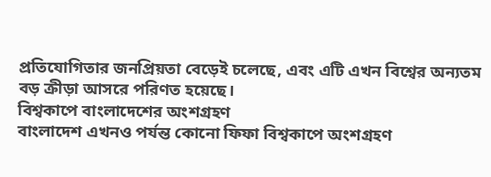প্রতিযোগিতার জনপ্রিয়তা বেড়েই চলেছে, এবং এটি এখন বিশ্বের অন্যতম বড় ক্রীড়া আসরে পরিণত হয়েছে।
বিশ্বকাপে বাংলাদেশের অংশগ্রহণ
বাংলাদেশ এখনও পর্যন্ত কোনো ফিফা বিশ্বকাপে অংশগ্রহণ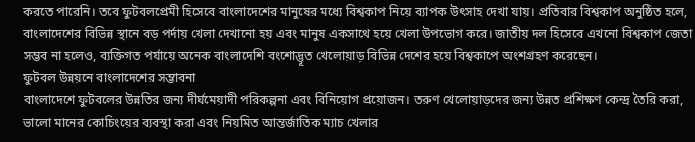করতে পারেনি। তবে ফুটবলপ্রেমী হিসেবে বাংলাদেশের মানুষের মধ্যে বিশ্বকাপ নিয়ে ব্যাপক উৎসাহ দেখা যায়। প্রতিবার বিশ্বকাপ অনুষ্ঠিত হলে, বাংলাদেশের বিভিন্ন স্থানে বড় পর্দায় খেলা দেখানো হয় এবং মানুষ একসাথে হয়ে খেলা উপভোগ করে। জাতীয় দল হিসেবে এখনো বিশ্বকাপ জেতা সম্ভব না হলেও, ব্যক্তিগত পর্যায়ে অনেক বাংলাদেশি বংশোদ্ভূত খেলোয়াড় বিভিন্ন দেশের হয়ে বিশ্বকাপে অংশগ্রহণ করেছেন।
ফুটবল উন্নয়নে বাংলাদেশের সম্ভাবনা
বাংলাদেশে ফুটবলের উন্নতির জন্য দীর্ঘমেয়াদী পরিকল্পনা এবং বিনিয়োগ প্রয়োজন। তরুণ খেলোয়াড়দের জন্য উন্নত প্রশিক্ষণ কেন্দ্র তৈরি করা, ভালো মানের কোচিংয়ের ব্যবস্থা করা এবং নিয়মিত আন্তর্জাতিক ম্যাচ খেলার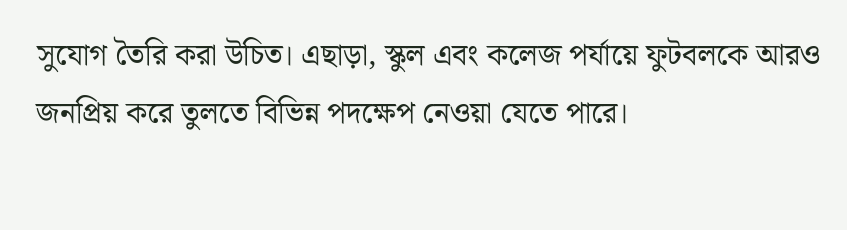সুযোগ তৈরি করা উচিত। এছাড়া, স্কুল এবং কলেজ পর্যায়ে ফুটবলকে আরও জনপ্রিয় করে তুলতে বিভিন্ন পদক্ষেপ নেওয়া যেতে পারে।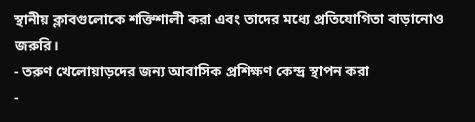স্থানীয় ক্লাবগুলোকে শক্তিশালী করা এবং তাদের মধ্যে প্রতিযোগিতা বাড়ানোও জরুরি।
- তরুণ খেলোয়াড়দের জন্য আবাসিক প্রশিক্ষণ কেন্দ্র স্থাপন করা
-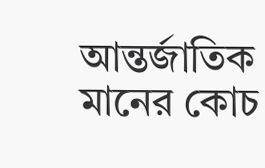আন্তর্জাতিক মানের কোচ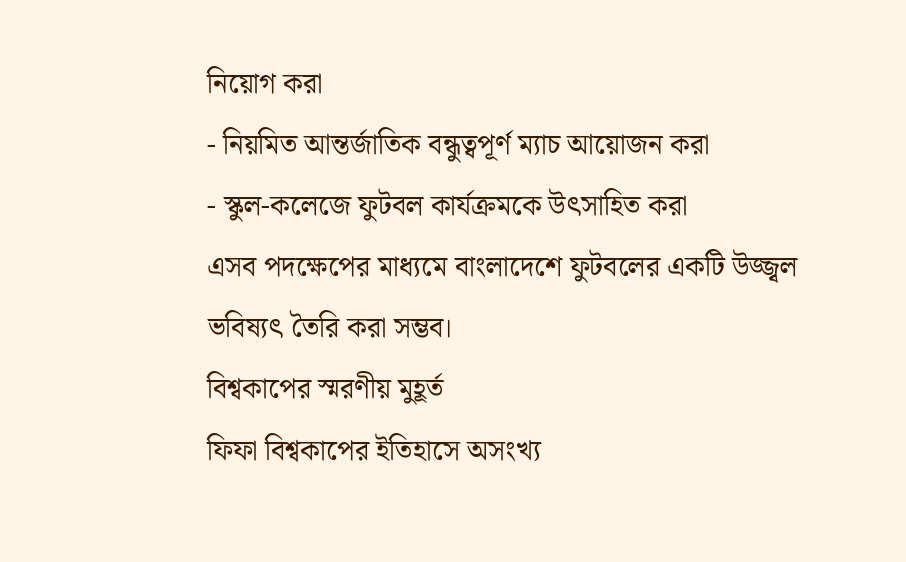নিয়োগ করা
- নিয়মিত আন্তর্জাতিক বন্ধুত্বপূর্ণ ম্যাচ আয়োজন করা
- স্কুল-কলেজে ফুটবল কার্যক্রমকে উৎসাহিত করা
এসব পদক্ষেপের মাধ্যমে বাংলাদেশে ফুটবলের একটি উজ্জ্বল ভবিষ্যৎ তৈরি করা সম্ভব।
বিশ্বকাপের স্মরণীয় মুহূর্ত
ফিফা বিশ্বকাপের ইতিহাসে অসংখ্য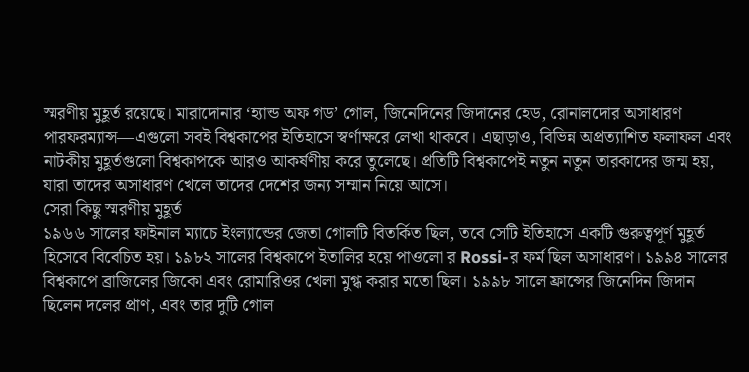স্মরণীয় মুহূর্ত রয়েছে। মারাদোনার ‘হ্যান্ড অফ গড’ গোল, জিনেদিনের জিদানের হেড, রোনালদোর অসাধারণ পারফরম্যান্স—এগুলো সবই বিশ্বকাপের ইতিহাসে স্বর্ণাক্ষরে লেখা থাকবে। এছাড়াও, বিভিন্ন অপ্রত্যাশিত ফলাফল এবং নাটকীয় মুহূর্তগুলো বিশ্বকাপকে আরও আকর্ষণীয় করে তুলেছে। প্রতিটি বিশ্বকাপেই নতুন নতুন তারকাদের জন্ম হয়, যারা তাদের অসাধারণ খেলে তাদের দেশের জন্য সম্মান নিয়ে আসে।
সেরা কিছু স্মরণীয় মুহূর্ত
১৯৬৬ সালের ফাইনাল ম্যাচে ইংল্যান্ডের জেতা গোলটি বিতর্কিত ছিল, তবে সেটি ইতিহাসে একটি গুরুত্বপূর্ণ মুহূর্ত হিসেবে বিবেচিত হয়। ১৯৮২ সালের বিশ্বকাপে ইতালির হয়ে পাওলো র Rossi-র ফর্ম ছিল অসাধারণ। ১৯৯৪ সালের বিশ্বকাপে ব্রাজিলের জিকো এবং রোমারিওর খেলা মুগ্ধ করার মতো ছিল। ১৯৯৮ সালে ফ্রান্সের জিনেদিন জিদান ছিলেন দলের প্রাণ, এবং তার দুটি গোল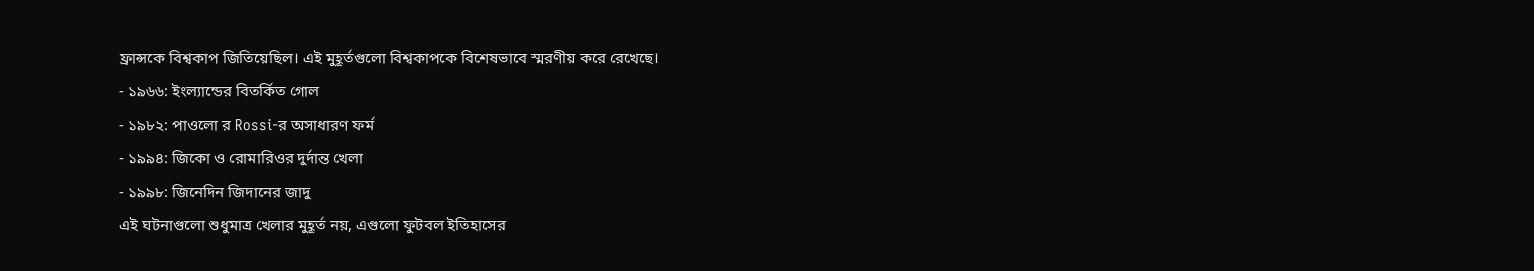ফ্রান্সকে বিশ্বকাপ জিতিয়েছিল। এই মুহূর্তগুলো বিশ্বকাপকে বিশেষভাবে স্মরণীয় করে রেখেছে।
- ১৯৬৬: ইংল্যান্ডের বিতর্কিত গোল
- ১৯৮২: পাওলো র Rossi-র অসাধারণ ফর্ম
- ১৯৯৪: জিকো ও রোমারিওর দুর্দান্ত খেলা
- ১৯৯৮: জিনেদিন জিদানের জাদু
এই ঘটনাগুলো শুধুমাত্র খেলার মুহূর্ত নয়, এগুলো ফুটবল ইতিহাসের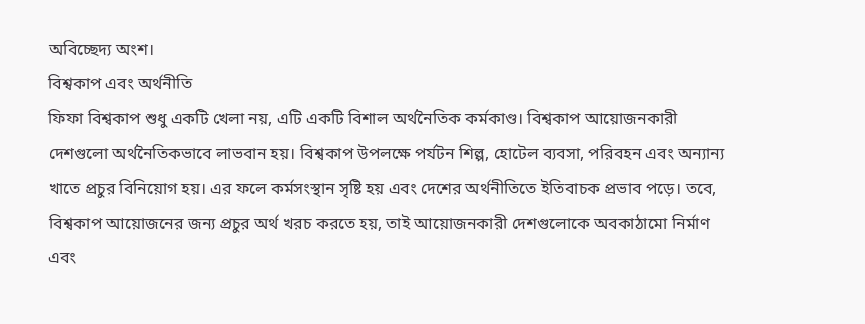অবিচ্ছেদ্য অংশ।
বিশ্বকাপ এবং অর্থনীতি
ফিফা বিশ্বকাপ শুধু একটি খেলা নয়, এটি একটি বিশাল অর্থনৈতিক কর্মকাণ্ড। বিশ্বকাপ আয়োজনকারী দেশগুলো অর্থনৈতিকভাবে লাভবান হয়। বিশ্বকাপ উপলক্ষে পর্যটন শিল্প, হোটেল ব্যবসা, পরিবহন এবং অন্যান্য খাতে প্রচুর বিনিয়োগ হয়। এর ফলে কর্মসংস্থান সৃষ্টি হয় এবং দেশের অর্থনীতিতে ইতিবাচক প্রভাব পড়ে। তবে, বিশ্বকাপ আয়োজনের জন্য প্রচুর অর্থ খরচ করতে হয়, তাই আয়োজনকারী দেশগুলোকে অবকাঠামো নির্মাণ এবং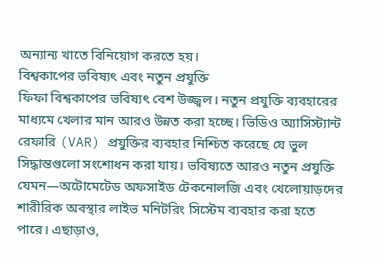অন্যান্য খাতে বিনিয়োগ করতে হয়।
বিশ্বকাপের ভবিষ্যৎ এবং নতুন প্রযুক্তি
ফিফা বিশ্বকাপের ভবিষ্যৎ বেশ উজ্জ্বল। নতুন প্রযুক্তি ব্যবহারের মাধ্যমে খেলার মান আরও উন্নত করা হচ্ছে। ভিডিও অ্যাসিস্ট্যান্ট রেফারি (VAR) প্রযুক্তির ব্যবহার নিশ্চিত করেছে যে ভুল সিদ্ধান্তগুলো সংশোধন করা যায়। ভবিষ্যতে আরও নতুন প্রযুক্তি যেমন—অটোমেটেড অফসাইড টেকনোলজি এবং খেলোয়াড়দের শারীরিক অবস্থার লাইভ মনিটরিং সিস্টেম ব্যবহার করা হতে পারে। এছাড়াও,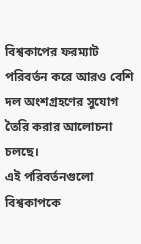বিশ্বকাপের ফরম্যাট পরিবর্তন করে আরও বেশি দল অংশগ্রহণের সুযোগ তৈরি করার আলোচনা চলছে।
এই পরিবর্তনগুলো বিশ্বকাপকে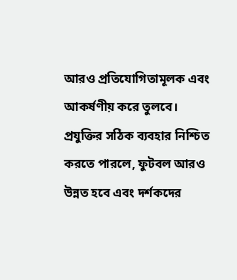আরও প্রতিযোগিতামূলক এবং আকর্ষণীয় করে তুলবে। প্রযুক্তির সঠিক ব্যবহার নিশ্চিত করতে পারলে, ফুটবল আরও উন্নত হবে এবং দর্শকদের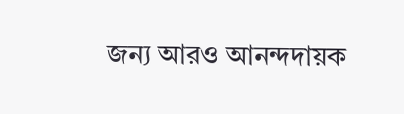জন্য আরও আনন্দদায়ক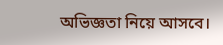অভিজ্ঞতা নিয়ে আসবে।